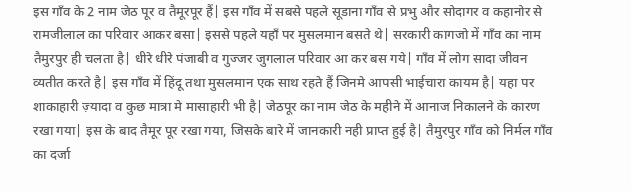इस गाँव के 2 नाम जेठ पूर व तैमूरपूर हैं| इस गाँव में सबसे पहले सूडाना गाँव से प्रभु और सोदागर व कहानोर से रामजीलाल का परिवार आकर बसा| इससे पहले यहाँ पर मुसलमान बसते थे| सरकारी कागजो में गाँव का नाम तैमुरपुर ही चलता है| धीरे धीरे पंजाबी व गुज्जर जुगलाल परिवार आ कर बस गये| गाँव में लोग सादा जीवन व्यतीत करते है| इस गाँव में हिंदू तथा मुसलमान एक साथ रहते हैं जिनमे आपसी भाईचारा कायम है| यहा पर शाकाहारी ज़्यादा व कुछ मात्रा मे मासाहारी भी है| जेठपूर का नाम जेठ के महीने में आनाज निकालने के कारण रखा गया| इस के बाद तैमूर पूर रखा गया, जिसके बारे में जानकारी नही प्राप्त हुई है| तैमुरपुर गाँव को निर्मल गाँव का दर्जा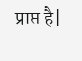प्राप्त है|